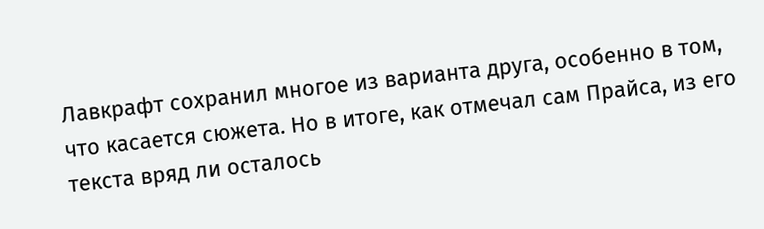Лавкрафт сохранил многое из варианта друга, особенно в том, что касается сюжета. Но в итоге, как отмечал сам Прайса, из его текста вряд ли осталось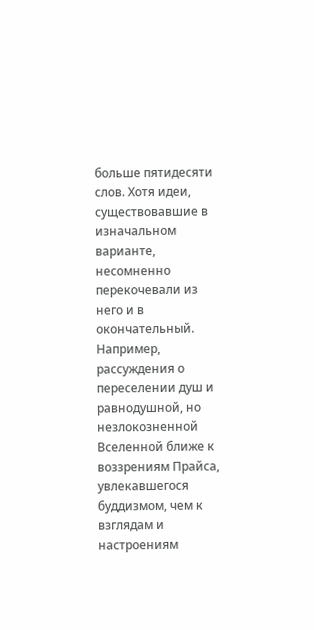больше пятидесяти слов. Хотя идеи, существовавшие в изначальном варианте, несомненно перекочевали из него и в окончательный. Например, рассуждения о переселении душ и равнодушной, но незлокозненной Вселенной ближе к воззрениям Прайса, увлекавшегося буддизмом, чем к взглядам и настроениям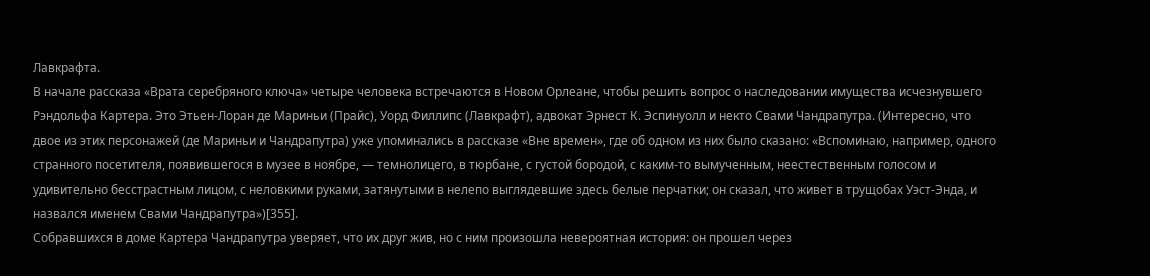Лавкрафта.
В начале рассказа «Врата серебряного ключа» четыре человека встречаются в Новом Орлеане, чтобы решить вопрос о наследовании имущества исчезнувшего Рэндольфа Картера. Это Этьен-Лоран де Мариньи (Прайс), Уорд Филлипс (Лавкрафт), адвокат Эрнест К. Эспинуолл и некто Свами Чандрапутра. (Интересно, что двое из этих персонажей (де Мариньи и Чандрапутра) уже упоминались в рассказе «Вне времен», где об одном из них было сказано: «Вспоминаю, например, одного странного посетителя, появившегося в музее в ноябре, — темнолицего, в тюрбане, с густой бородой, с каким-то вымученным, неестественным голосом и удивительно бесстрастным лицом, с неловкими руками, затянутыми в нелепо выглядевшие здесь белые перчатки; он сказал, что живет в трущобах Уэст-Энда, и назвался именем Свами Чандрапутра»)[355].
Собравшихся в доме Картера Чандрапутра уверяет, что их друг жив, но с ним произошла невероятная история: он прошел через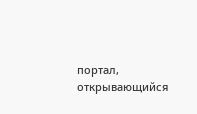портал, открывающийся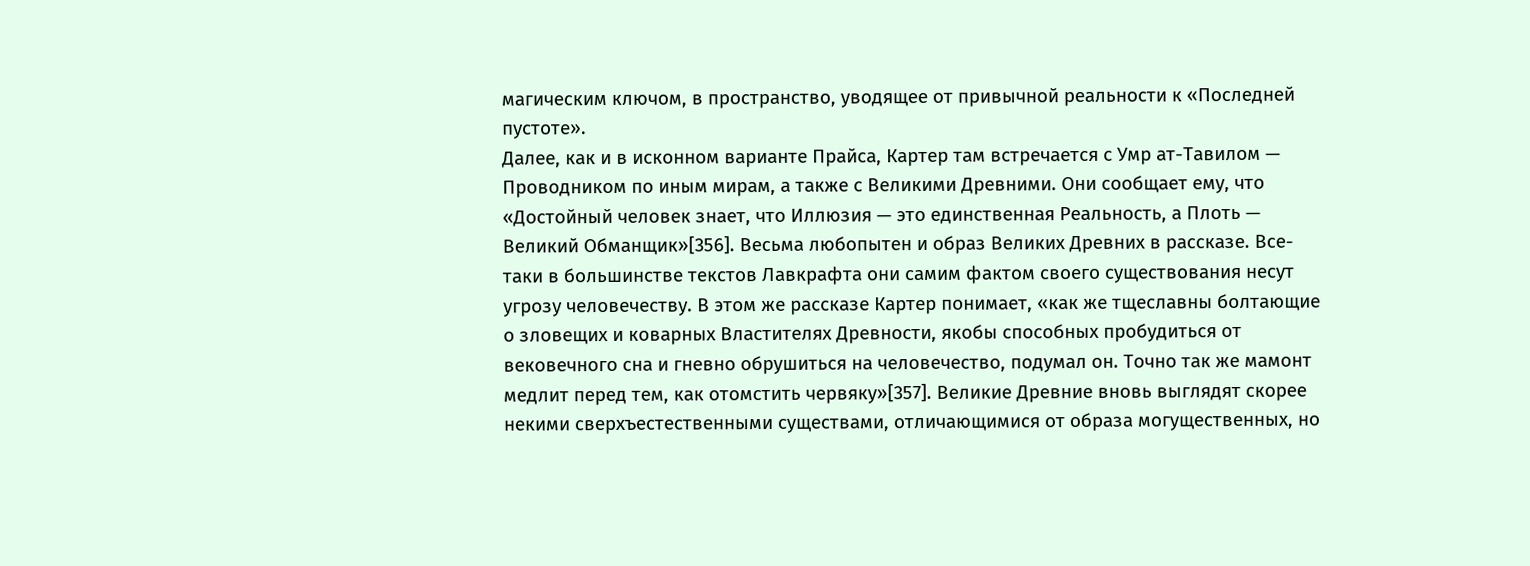магическим ключом, в пространство, уводящее от привычной реальности к «Последней пустоте».
Далее, как и в исконном варианте Прайса, Картер там встречается с Умр ат-Тавилом — Проводником по иным мирам, а также с Великими Древними. Они сообщает ему, что «Достойный человек знает, что Иллюзия — это единственная Реальность, а Плоть — Великий Обманщик»[356]. Весьма любопытен и образ Великих Древних в рассказе. Все-таки в большинстве текстов Лавкрафта они самим фактом своего существования несут угрозу человечеству. В этом же рассказе Картер понимает, «как же тщеславны болтающие о зловещих и коварных Властителях Древности, якобы способных пробудиться от вековечного сна и гневно обрушиться на человечество, подумал он. Точно так же мамонт медлит перед тем, как отомстить червяку»[357]. Великие Древние вновь выглядят скорее некими сверхъестественными существами, отличающимися от образа могущественных, но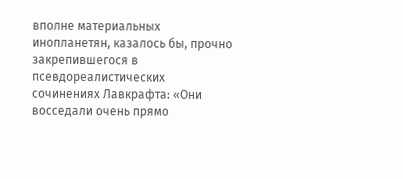вполне материальных инопланетян, казалось бы, прочно закрепившегося в псевдореалистических сочинениях Лавкрафта: «Они восседали очень прямо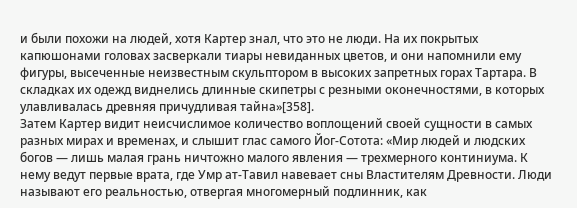и были похожи на людей, хотя Картер знал, что это не люди. На их покрытых капюшонами головах засверкали тиары невиданных цветов, и они напомнили ему фигуры, высеченные неизвестным скульптором в высоких запретных горах Тартара. В складках их одежд виднелись длинные скипетры с резными оконечностями, в которых улавливалась древняя причудливая тайна»[358].
Затем Картер видит неисчислимое количество воплощений своей сущности в самых разных мирах и временах, и слышит глас самого Йог-Сотота: «Мир людей и людских богов — лишь малая грань ничтожно малого явления — трехмерного континиума. К нему ведут первые врата, где Умр ат-Тавил навевает сны Властителям Древности. Люди называют его реальностью, отвергая многомерный подлинник, как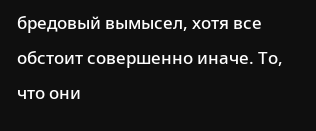бредовый вымысел, хотя все обстоит совершенно иначе. То, что они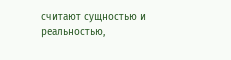считают сущностью и реальностью,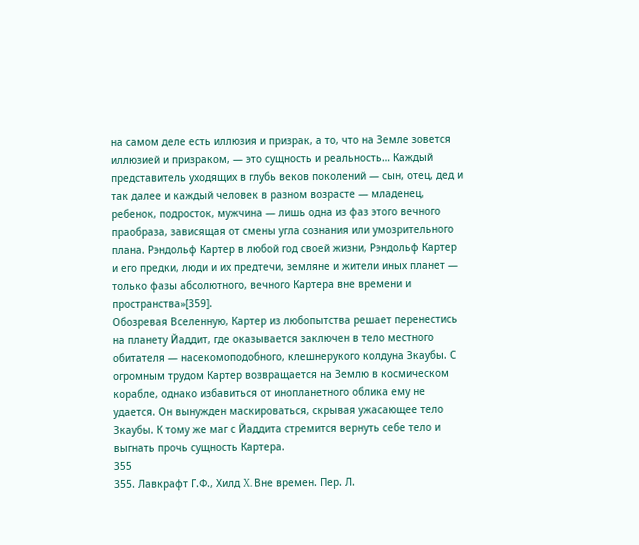на самом деле есть иллюзия и призрак, а то, что на Земле зовется иллюзией и призраком, — это сущность и реальность… Каждый представитель уходящих в глубь веков поколений — сын, отец, дед и так далее и каждый человек в разном возрасте — младенец, ребенок, подросток, мужчина — лишь одна из фаз этого вечного праобраза, зависящая от смены угла сознания или умозрительного плана. Рэндольф Картер в любой год своей жизни, Рэндольф Картер и его предки, люди и их предтечи, земляне и жители иных планет — только фазы абсолютного, вечного Картера вне времени и пространства»[359].
Обозревая Вселенную, Картер из любопытства решает перенестись на планету Йаддит, где оказывается заключен в тело местного обитателя — насекомоподобного, клешнерукого колдуна Зкаубы. С огромным трудом Картер возвращается на Землю в космическом корабле, однако избавиться от инопланетного облика ему не удается. Он вынужден маскироваться, скрывая ужасающее тело Зкаубы. К тому же маг с Йаддита стремится вернуть себе тело и выгнать прочь сущность Картера.
355
355. Лавкрафт Г.Ф., Хилд X. Вне времен. Пер. Л.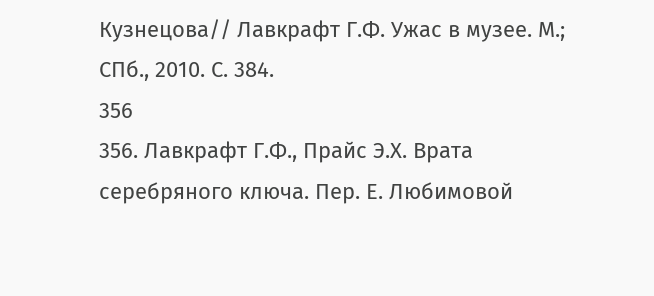Кузнецова// Лавкрафт Г.Ф. Ужас в музее. М.; СПб., 2010. С. 384.
356
356. Лавкрафт Г.Ф., Прайс Э.Х. Врата серебряного ключа. Пер. Е. Любимовой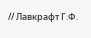// Лавкрафт Г.Ф.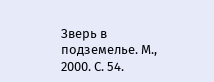Зверь в подземелье. М., 2000. С. 54.